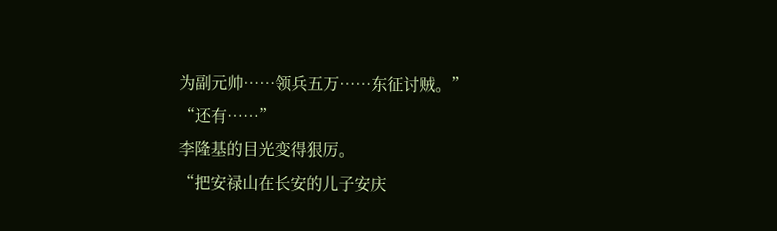为副元帅……领兵五万……东征讨贼。”
“还有……”
李隆基的目光变得狠厉。
“把安禄山在长安的儿子安庆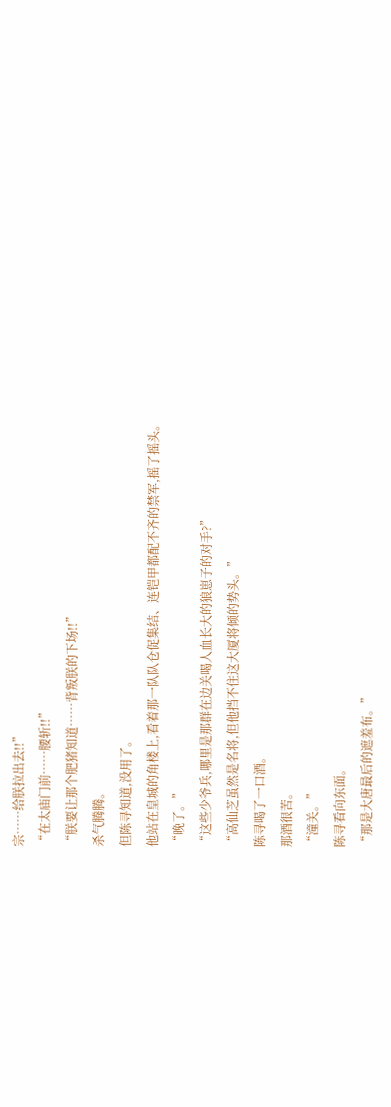宗……给朕拉出去!!”
“在太庙门前……腰斩!!”
“朕要让那个肥猪知道……背叛朕的下场!!”
杀气腾腾。
但陈寻知道,没用了。
他站在皇城的角楼上,看着那一队队仓促集结、连铠甲都配不齐的禁军,摇了摇头。
“晚了。”
“这些少爷兵,哪里是那群在边关喝人血长大的狼崽子的对手?”
“高仙芝虽然是名将,但他挡不住这大厦将倾的势头。”
陈寻喝了一口酒。
那酒很苦。
“潼关。”
陈寻看向东面。
“那是大唐最后的遮羞布。”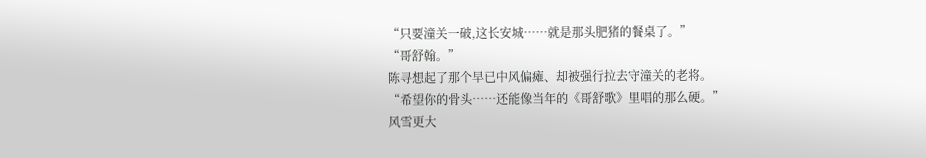“只要潼关一破,这长安城……就是那头肥猪的餐桌了。”
“哥舒翰。”
陈寻想起了那个早已中风偏瘫、却被强行拉去守潼关的老将。
“希望你的骨头……还能像当年的《哥舒歌》里唱的那么硬。”
风雪更大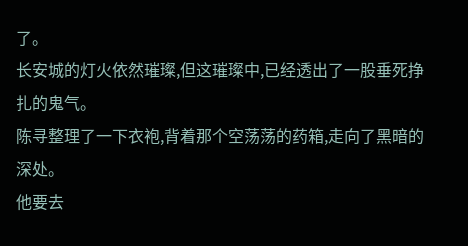了。
长安城的灯火依然璀璨,但这璀璨中,已经透出了一股垂死挣扎的鬼气。
陈寻整理了一下衣袍,背着那个空荡荡的药箱,走向了黑暗的深处。
他要去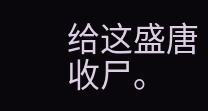给这盛唐收尸。